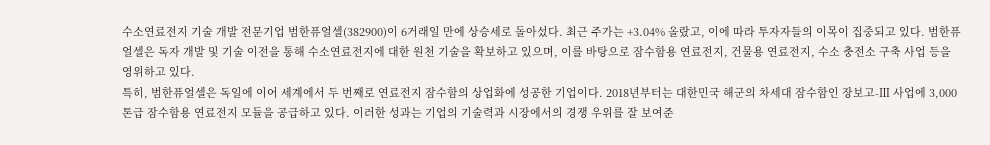수소연료전지 기술 개발 전문기업 범한퓨얼셀(382900)이 6거래일 만에 상승세로 돌아섰다. 최근 주가는 +3.04% 올랐고, 이에 따라 투자자들의 이목이 집중되고 있다. 범한퓨얼셀은 독자 개발 및 기술 이전을 통해 수소연료전지에 대한 원천 기술을 확보하고 있으며, 이를 바탕으로 잠수함용 연료전지, 건물용 연료전지, 수소 충전소 구축 사업 등을 영위하고 있다.
특히, 범한퓨얼셀은 독일에 이어 세계에서 두 번째로 연료전지 잠수함의 상업화에 성공한 기업이다. 2018년부터는 대한민국 해군의 차세대 잠수함인 장보고-Ⅲ 사업에 3,000톤급 잠수함용 연료전지 모듈을 공급하고 있다. 이러한 성과는 기업의 기술력과 시장에서의 경쟁 우위를 잘 보여준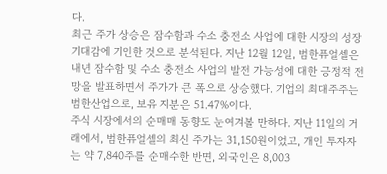다.
최근 주가 상승은 잠수함과 수소 충전소 사업에 대한 시장의 성장 기대감에 기인한 것으로 분석된다. 지난 12월 12일, 범한퓨얼셀은 내년 잠수함 및 수소 충전소 사업의 발전 가능성에 대한 긍정적 전망을 발표하면서 주가가 큰 폭으로 상승했다. 기업의 최대주주는 범한산업으로, 보유 지분은 51.47%이다.
주식 시장에서의 순매매 동향도 눈여겨볼 만하다. 지난 11일의 거래에서, 범한퓨얼셀의 최신 주가는 31,150원이었고, 개인 투자자는 약 7,840주를 순매수한 반면, 외국인은 8,003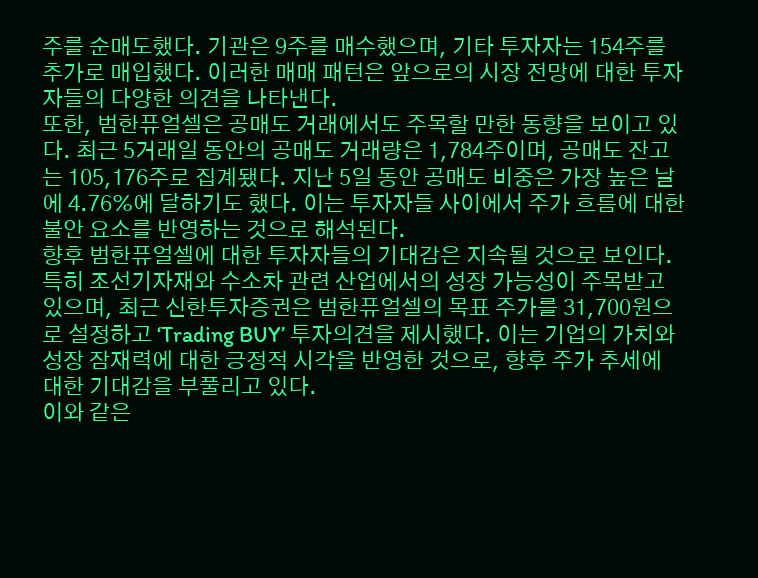주를 순매도했다. 기관은 9주를 매수했으며, 기타 투자자는 154주를 추가로 매입했다. 이러한 매매 패턴은 앞으로의 시장 전망에 대한 투자자들의 다양한 의견을 나타낸다.
또한, 범한퓨얼셀은 공매도 거래에서도 주목할 만한 동향을 보이고 있다. 최근 5거래일 동안의 공매도 거래량은 1,784주이며, 공매도 잔고는 105,176주로 집계됐다. 지난 5일 동안 공매도 비중은 가장 높은 날에 4.76%에 달하기도 했다. 이는 투자자들 사이에서 주가 흐름에 대한 불안 요소를 반영하는 것으로 해석된다.
향후 범한퓨얼셀에 대한 투자자들의 기대감은 지속될 것으로 보인다. 특히 조선기자재와 수소차 관련 산업에서의 성장 가능성이 주목받고 있으며, 최근 신한투자증권은 범한퓨얼셀의 목표 주가를 31,700원으로 설정하고 ‘Trading BUY’ 투자의견을 제시했다. 이는 기업의 가치와 성장 잠재력에 대한 긍정적 시각을 반영한 것으로, 향후 주가 추세에 대한 기대감을 부풀리고 있다.
이와 같은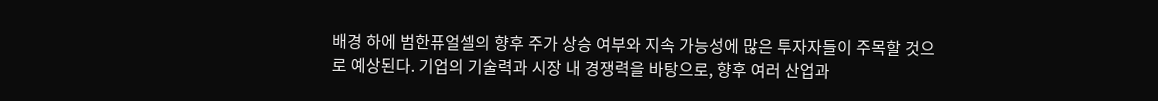배경 하에 범한퓨얼셀의 향후 주가 상승 여부와 지속 가능성에 많은 투자자들이 주목할 것으로 예상된다. 기업의 기술력과 시장 내 경쟁력을 바탕으로, 향후 여러 산업과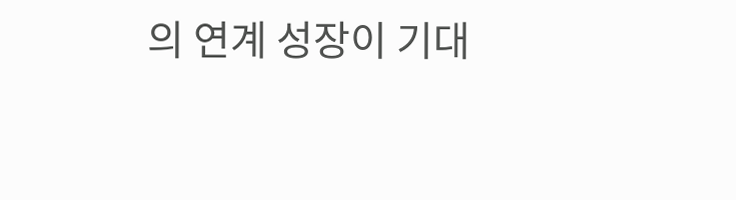의 연계 성장이 기대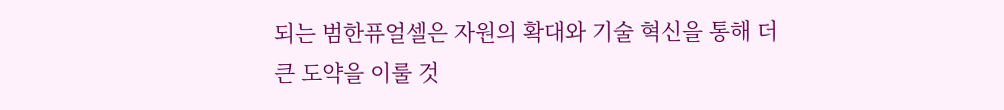되는 범한퓨얼셀은 자원의 확대와 기술 혁신을 통해 더 큰 도약을 이룰 것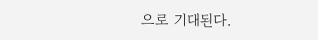으로 기대된다.